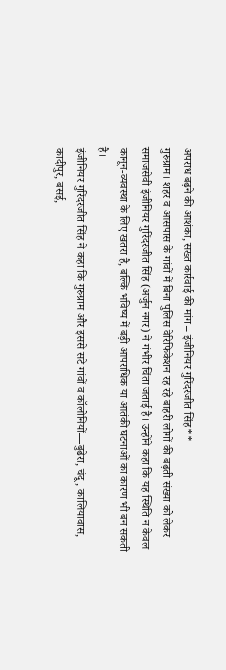अपराध बढ़ने की आशंका, सख्त कार्रवाई की मांग – इंजीनियर गुरिंदरजीत सिंह**
गुरुग्राम। शहर व आसपास के गांवों में बिना पुलिस वेरिफिकेशन रह रहे बाहरी लोगों की बढ़ती संख्या को लेकर समाजसेवी इंजीनियर गुरिंदरजीत सिंह (अर्जुन नगर) ने गंभीर चिंता जताई है। उन्होंने कहा कि यह स्थिति न केवल कानून-व्यवस्था के लिए खतरा है, बल्कि भविष्य में बड़ी आपराधिक या आतंकी घटनाओं का कारण भी बन सकती है।
इंजीनियर गुरिंदरजीत सिंह ने कहा कि गुरुग्राम और इससे सटे गांवों व कॉलोनियों—बुढेरा, चंदू, कालियावास, कादीपुर, बसई,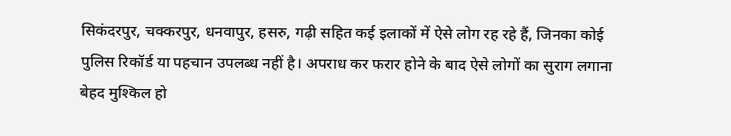सिकंदरपुर, चक्करपुर, धनवापुर, हसरु, गढ़ी सहित कई इलाकों में ऐसे लोग रह रहे हैं, जिनका कोई पुलिस रिकॉर्ड या पहचान उपलब्ध नहीं है। अपराध कर फरार होने के बाद ऐसे लोगों का सुराग लगाना बेहद मुश्किल हो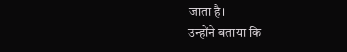जाता है।
उन्होंने बताया कि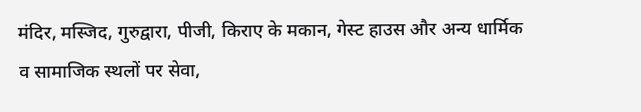मंदिर, मस्जिद, गुरुद्वारा, पीजी, किराए के मकान, गेस्ट हाउस और अन्य धार्मिक व सामाजिक स्थलों पर सेवा,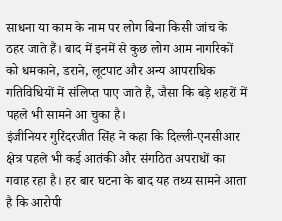साधना या काम के नाम पर लोग बिना किसी जांच के ठहर जाते हैं। बाद में इनमें से कुछ लोग आम नागरिकों को धमकाने, डराने, लूटपाट और अन्य आपराधिक गतिविधियों में संलिप्त पाए जाते हैं, जैसा कि बड़े शहरों में पहले भी सामने आ चुका है।
इंजीनियर गुरिंदरजीत सिंह ने कहा कि दिल्ली-एनसीआर क्षेत्र पहले भी कई आतंकी और संगठित अपराधों का गवाह रहा है। हर बार घटना के बाद यह तथ्य सामने आता है कि आरोपी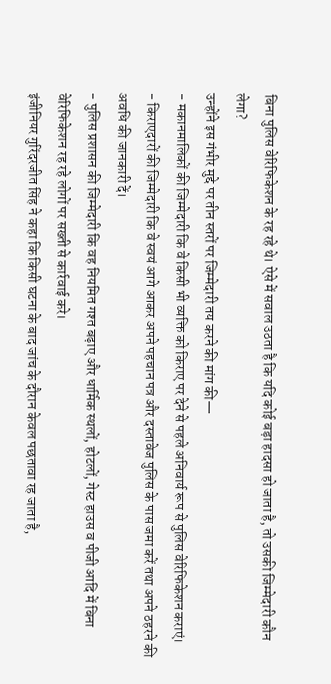बिना पुलिस वेरिफिकेशन के रह रहे थे। ऐसे में सवाल उठता है कि यदि कोई बड़ा हादसा हो जाता है, तो उसकी जिम्मेदारी कौन लेगा?
उन्होंने इस गंभीर मुद्दे पर तीन स्तरों पर जिम्मेदारी तय करने की मांग की—
- मकानमालिकों की जिम्मेदारी कि वे किसी भी व्यक्ति को किराए पर देने से पहले अनिवार्य रूप से पुलिस वेरिफिकेशन कराएं।
- किराएदारों की जिम्मेदारी कि वे स्वयं आगे आकर अपने पहचान पत्र और दस्तावेज पुलिस के पास जमा करें तथा अपने ठहरने की अवधि की जानकारी दें।
- पुलिस प्रशासन की जिम्मेदारी कि वह नियमित गश्त बढ़ाए और धार्मिक स्थलों, होटलों, गेस्ट हाउस व पीजी आदि में बिना वेरिफिकेशन रह रहे लोगों पर सख्ती से कार्रवाई करे।
इंजीनियर गुरिंदरजीत सिंह ने कहा कि किसी घटना के बाद जांच के दौरान केवल पछतावा रह जाता है,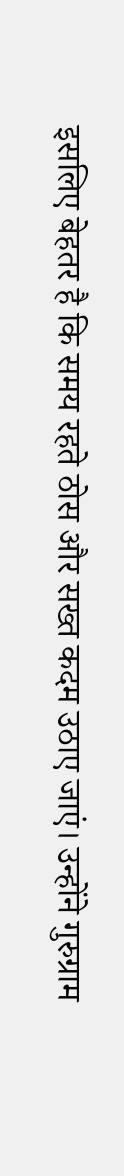इसलिए बेहतर है कि समय रहते ठोस और सख्त कदम उठाए जाएं। उन्होंने गुरुग्राम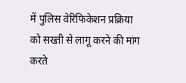में पुलिस वेरिफिकेशन प्रक्रिया को सख्ती से लागू करने की मांग करते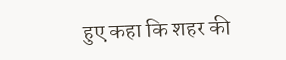हुए कहा कि शहर की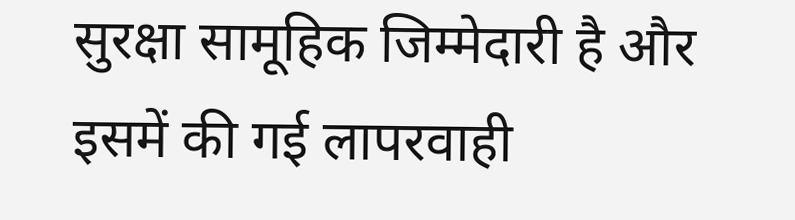सुरक्षा सामूहिक जिम्मेदारी है और इसमें की गई लापरवाही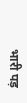भारी पड़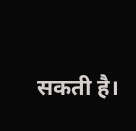सकती है।